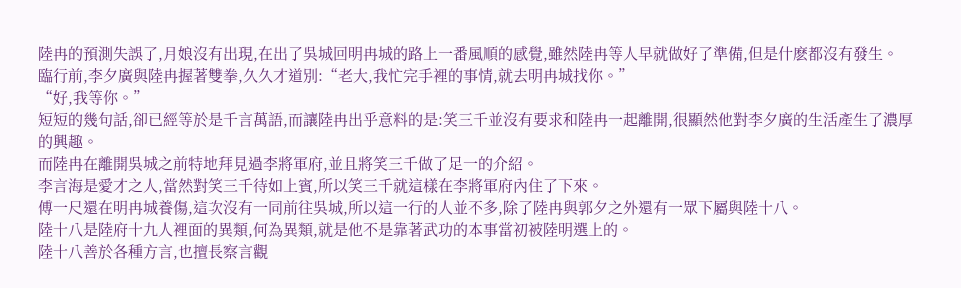陸冉的預測失誤了,月娘沒有出現,在出了吳城回明冉城的路上一番風順的感覺,雖然陸冉等人早就做好了準備,但是什麽都沒有發生。
臨行前,李夕廣與陸冉握著雙拳,久久才道別:“老大,我忙完手裡的事情,就去明冉城找你。”
“好,我等你。”
短短的幾句話,卻已經等於是千言萬語,而讓陸冉出乎意料的是:笑三千並沒有要求和陸冉一起離開,很顯然他對李夕廣的生活產生了濃厚的興趣。
而陸冉在離開吳城之前特地拜見過李將軍府,並且將笑三千做了足一的介紹。
李言海是愛才之人,當然對笑三千待如上賓,所以笑三千就這樣在李將軍府內住了下來。
傅一尺還在明冉城養傷,這次沒有一同前往吳城,所以這一行的人並不多,除了陸冉與郭夕之外還有一眾下屬與陸十八。
陸十八是陸府十九人裡面的異類,何為異類,就是他不是靠著武功的本事當初被陸明選上的。
陸十八善於各種方言,也擅長察言觀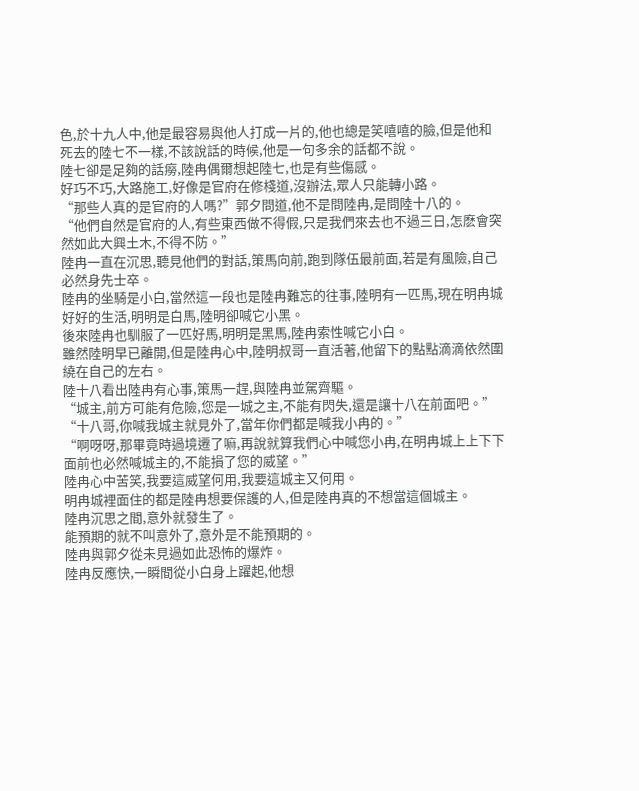色,於十九人中,他是最容易與他人打成一片的,他也總是笑嘻嘻的臉,但是他和死去的陸七不一樣,不該說話的時候,他是一句多余的話都不說。
陸七卻是足夠的話癆,陸冉偶爾想起陸七,也是有些傷感。
好巧不巧,大路施工,好像是官府在修棧道,沒辦法,眾人只能轉小路。
“那些人真的是官府的人嗎?”郭夕問道,他不是問陸冉,是問陸十八的。
“他們自然是官府的人,有些東西做不得假,只是我們來去也不過三日,怎麽會突然如此大興土木,不得不防。”
陸冉一直在沉思,聽見他們的對話,策馬向前,跑到隊伍最前面,若是有風險,自己必然身先士卒。
陸冉的坐騎是小白,當然這一段也是陸冉難忘的往事,陸明有一匹馬,現在明冉城好好的生活,明明是白馬,陸明卻喊它小黑。
後來陸冉也馴服了一匹好馬,明明是黑馬,陸冉索性喊它小白。
雖然陸明早已離開,但是陸冉心中,陸明叔哥一直活著,他留下的點點滴滴依然圍繞在自己的左右。
陸十八看出陸冉有心事,策馬一趕,與陸冉並駕齊驅。
“城主,前方可能有危險,您是一城之主,不能有閃失,還是讓十八在前面吧。”
“十八哥,你喊我城主就見外了,當年你們都是喊我小冉的。”
“啊呀呀,那畢竟時過境遷了嘛,再說就算我們心中喊您小冉,在明冉城上上下下面前也必然喊城主的,不能損了您的威望。”
陸冉心中苦笑,我要這威望何用,我要這城主又何用。
明冉城裡面住的都是陸冉想要保護的人,但是陸冉真的不想當這個城主。
陸冉沉思之間,意外就發生了。
能預期的就不叫意外了,意外是不能預期的。
陸冉與郭夕從未見過如此恐怖的爆炸。
陸冉反應快,一瞬間從小白身上躍起,他想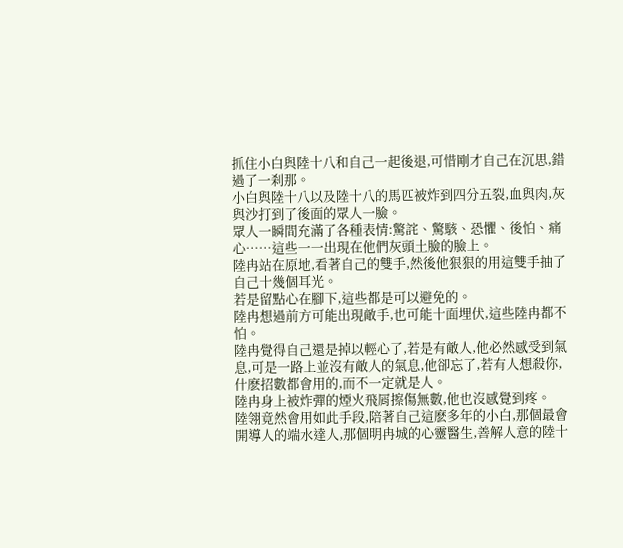抓住小白與陸十八和自己一起後退,可惜剛才自己在沉思,錯過了一刹那。
小白與陸十八以及陸十八的馬匹被炸到四分五裂,血與肉,灰與沙打到了後面的眾人一臉。
眾人一瞬間充滿了各種表情:驚詫、驚駭、恐懼、後怕、痛心……這些一一出現在他們灰頭土臉的臉上。
陸冉站在原地,看著自己的雙手,然後他狠狠的用這雙手抽了自己十幾個耳光。
若是留點心在腳下,這些都是可以避免的。
陸冉想過前方可能出現敵手,也可能十面埋伏,這些陸冉都不怕。
陸冉覺得自己還是掉以輕心了,若是有敵人,他必然感受到氣息,可是一路上並沒有敵人的氣息,他卻忘了,若有人想殺你,什麽招數都會用的,而不一定就是人。
陸冉身上被炸彈的煙火飛屑擦傷無數,他也沒感覺到疼。
陸翎竟然會用如此手段,陪著自己這麽多年的小白,那個最會開導人的端水達人,那個明冉城的心靈醫生,善解人意的陸十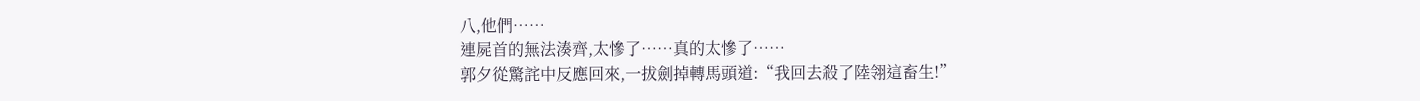八,他們……
連屍首的無法湊齊,太慘了……真的太慘了……
郭夕從驚詫中反應回來,一拔劍掉轉馬頭道:“我回去殺了陸翎這畜生!”